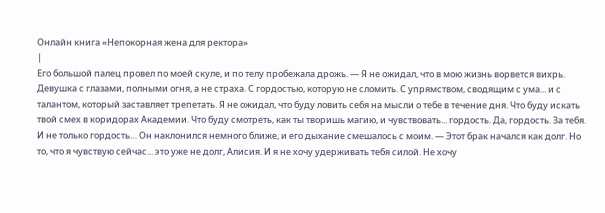Онлайн книга «Непокорная жена для ректора»
|
Его большой палец провел по моей скуле, и по телу пробежала дрожь. — Я не ожидал, что в мою жизнь ворвется вихрь. Девушка с глазами, полными огня, а не страха. С гордостью, которую не сломить. С упрямством, сводящим с ума... и с талантом, который заставляет трепетать. Я не ожидал, что буду ловить себя на мысли о тебе в течение дня. Что буду искать твой смех в коридорах Академии. Что буду смотреть, как ты творишь магию, и чувствовать... гордость. Да, гордость. За тебя. И не только гордость… Он наклонился немного ближе, и его дыхание смешалось с моим. — Этот брак начался как долг. Но то, что я чувствую сейчас... это уже не долг, Алисия. И я не хочу удерживать тебя силой. Не хочу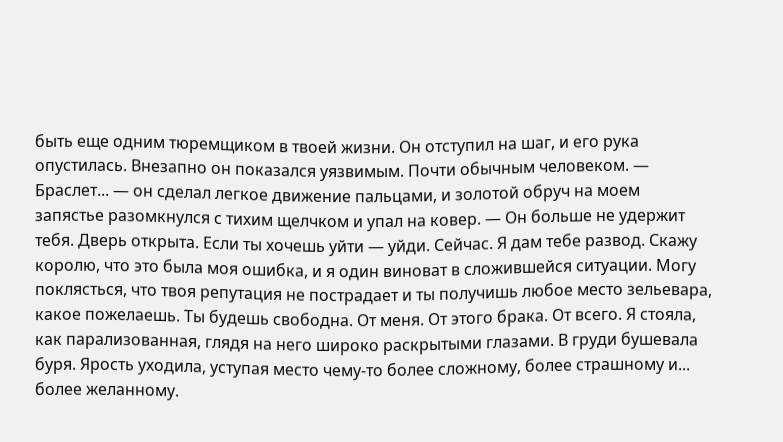быть еще одним тюремщиком в твоей жизни. Он отступил на шаг, и его рука опустилась. Внезапно он показался уязвимым. Почти обычным человеком. — Браслет... — он сделал легкое движение пальцами, и золотой обруч на моем запястье разомкнулся с тихим щелчком и упал на ковер. — Он больше не удержит тебя. Дверь открыта. Если ты хочешь уйти — уйди. Сейчас. Я дам тебе развод. Скажу королю, что это была моя ошибка, и я один виноват в сложившейся ситуации. Могу поклясться, что твоя репутация не пострадает и ты получишь любое место зельевара, какое пожелаешь. Ты будешь свободна. От меня. От этого брака. От всего. Я стояла, как парализованная, глядя на него широко раскрытыми глазами. В груди бушевала буря. Ярость уходила, уступая место чему-то более сложному, более страшному и... более желанному.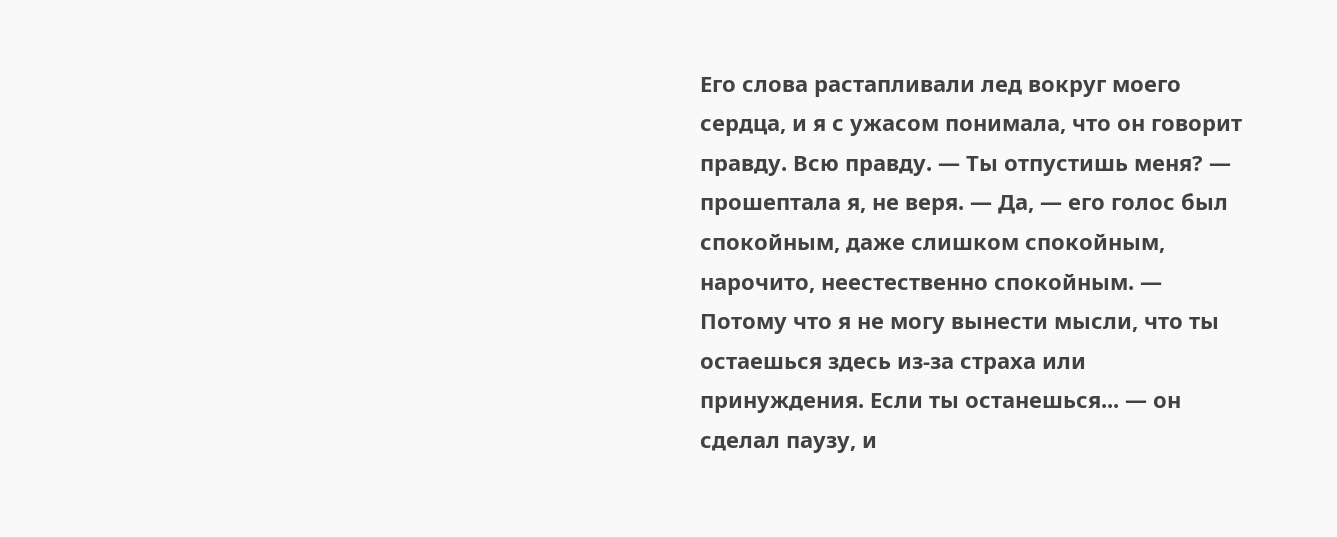Его слова растапливали лед вокруг моего сердца, и я с ужасом понимала, что он говорит правду. Всю правду. — Ты отпустишь меня? — прошептала я, не веря. — Да, — его голос был спокойным, даже слишком спокойным, нарочито, неестественно спокойным. — Потому что я не могу вынести мысли, что ты остаешься здесь из-за страха или принуждения. Если ты останешься... — он сделал паузу, и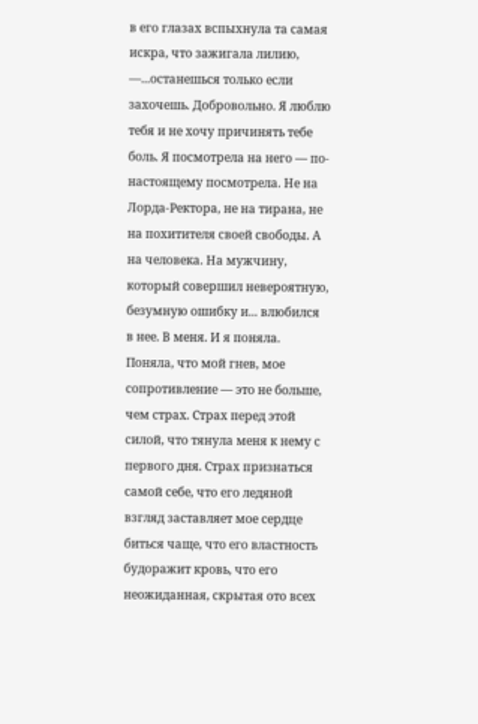в его глазах вспыхнула та самая искра, что зажигала лилию, —...останешься только если захочешь. Добровольно. Я люблю тебя и не хочу причинять тебе боль. Я посмотрела на него — по-настоящему посмотрела. Не на Лорда-Ректора, не на тирана, не на похитителя своей свободы. А на человека. На мужчину, который совершил невероятную, безумную ошибку и... влюбился в нее. В меня. И я поняла. Поняла, что мой гнев, мое сопротивление — это не больше, чем страх. Страх перед этой силой, что тянула меня к нему с первого дня. Страх признаться самой себе, что его ледяной взгляд заставляет мое сердце биться чаще, что его властность будоражит кровь, что его неожиданная, скрытая ото всех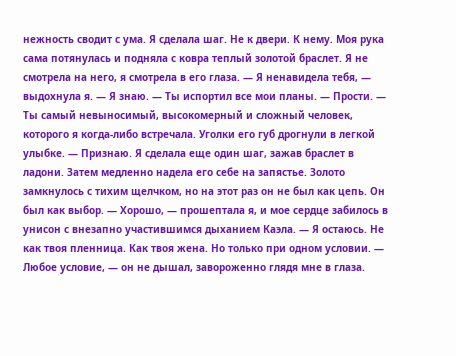нежность сводит с ума. Я сделала шаг. Не к двери. К нему. Моя рука сама потянулась и подняла с ковра теплый золотой браслет. Я не смотрела на него, я смотрела в его глаза. — Я ненавидела тебя, — выдохнула я. — Я знаю. — Ты испортил все мои планы. — Прости. — Ты самый невыносимый, высокомерный и сложный человек, которого я когда-либо встречала. Уголки его губ дрогнули в легкой улыбке. — Признаю. Я сделала еще один шаг, зажав браслет в ладони. Затем медленно надела его себе на запястье. Золото замкнулось с тихим щелчком, но на этот раз он не был как цепь. Он был как выбор. — Хорошо, — прошептала я, и мое сердце забилось в унисон с внезапно участившимся дыханием Каэла. — Я остаюсь. Не как твоя пленница. Как твоя жена. Но только при одном условии. — Любое условие, — он не дышал, завороженно глядя мне в глаза.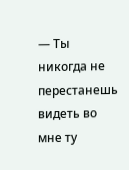— Ты никогда не перестанешь видеть во мне ту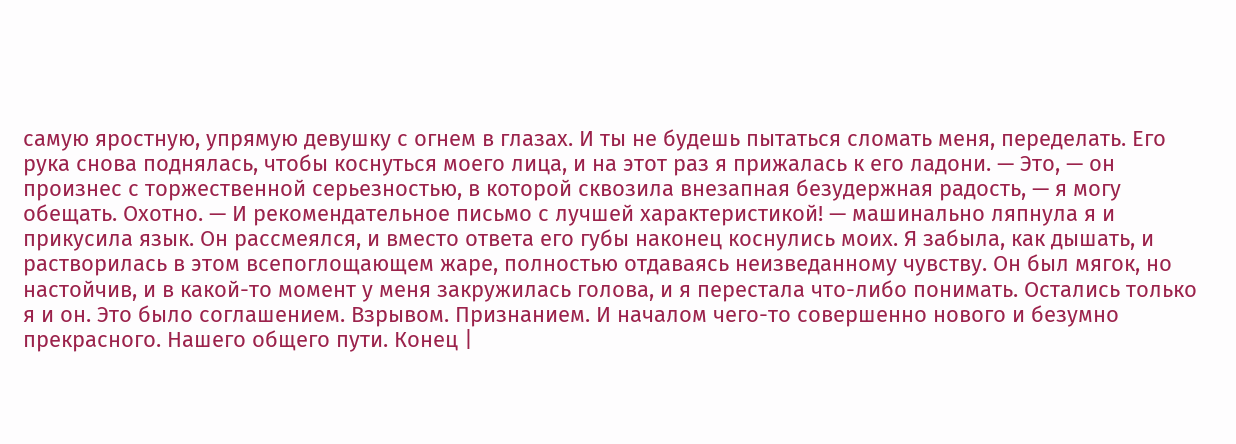самую яростную, упрямую девушку с огнем в глазах. И ты не будешь пытаться сломать меня, переделать. Его рука снова поднялась, чтобы коснуться моего лица, и на этот раз я прижалась к его ладони. — Это, — он произнес с торжественной серьезностью, в которой сквозила внезапная безудержная радость, — я могу обещать. Охотно. — И рекомендательное письмо с лучшей характеристикой! — машинально ляпнула я и прикусила язык. Он рассмеялся, и вместо ответа его губы наконец коснулись моих. Я забыла, как дышать, и растворилась в этом всепоглощающем жаре, полностью отдаваясь неизведанному чувству. Он был мягок, но настойчив, и в какой-то момент у меня закружилась голова, и я перестала что-либо понимать. Остались только я и он. Это было соглашением. Взрывом. Признанием. И началом чего-то совершенно нового и безумно прекрасного. Нашего общего пути. Конец |